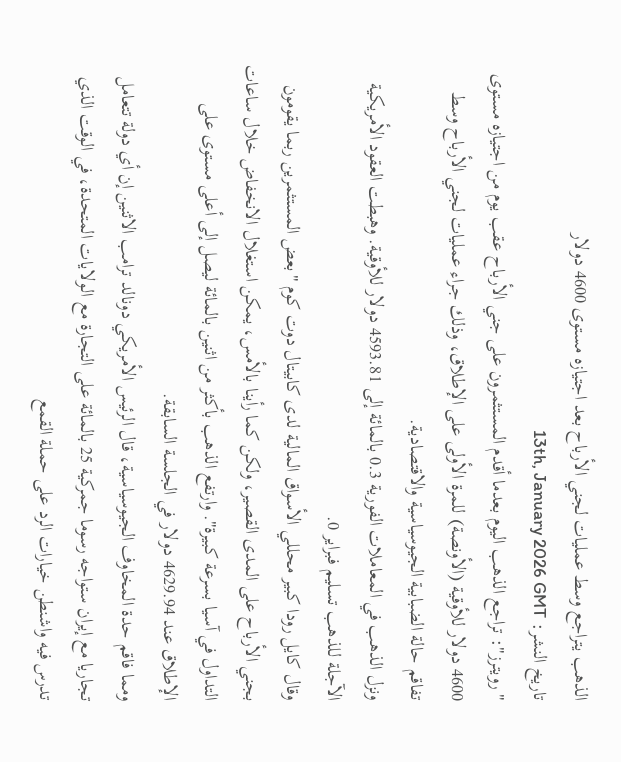الذهب يتراجع وسط عمليات لجني الأرباح بعد اجتيازه مستوى 4600 دولار
تاريخ النشر: 13th, January 2026 GMT
"رويترز": تراجع الذهب اليوم بعدما أقدم المستثمرون على جني الأرباح عقب يوم من اجتيازه مستوى 4600 دولار للأوقية (الأونصة) للمرة الأولى على الإطلاق، وذلك جراء عمليات لجني الأرباح وسط تفاقم حالة الضبابية الجيوسياسية والاقتصادية.
ونزل الذهب في المعاملات الفورية 0.3 بالمائة إلى 4593.81 دولار للأوقية. وهبطت العقود الأمريكية الآجلة للذهب تسليم فبراير 0.
وقال كايل رودا كبير محللي الأسواق المالية لدى كابيتال دوت كوم "بعض المستثمرين ربما يقومون بجني الأرباح على المدى القصير، ولكن كما رأينا بالأمس، يمكن استغلال الانخفاض خلال ساعات التداول في آسيا بسرعة كبيرة". وارتفع الذهب بأكثر من اثنين بالمائة ليصل إلى أعلى مستوى على الإطلاق عند 4629.94 دولار في الجلسة السابقة.
ومما فاقم حدة المخاوف الجيوسياسية، قال الرئيس الأمريكي دونالد ترامب الاثنين إن أي دولة تتعامل تجاريا مع إيران ستواجه رسوما جمركية 25 بالمائة على التجارة مع الولايات المتحدة، في الوقت الذي تدرس فيه واشنطن خيارات الرد على حملة القمع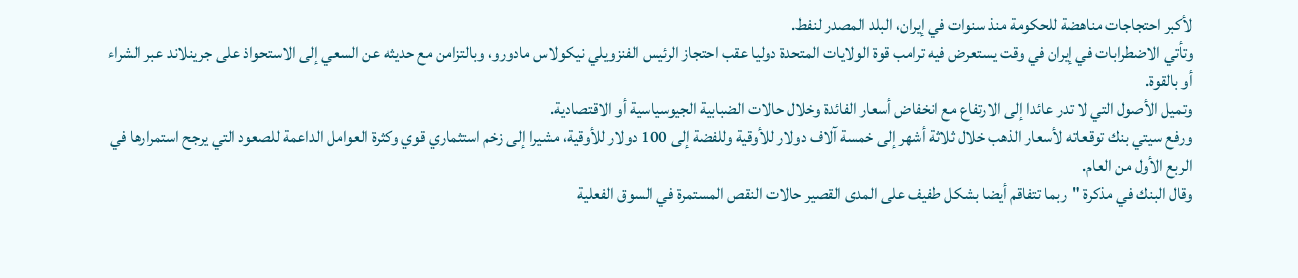لأكبر احتجاجات مناهضة للحكومة منذ سنوات في إيران، البلد المصدر لنفط.
وتأتي الاضطرابات في إيران في وقت يستعرض فيه ترامب قوة الولايات المتحدة دوليا عقب احتجاز الرئيس الفنزويلي نيكولاس مادورو، وبالتزامن مع حديثه عن السعي إلى الاستحواذ على جرينلاند عبر الشراء أو بالقوة.
وتميل الأصول التي لا تدر عائدا إلى الارتفاع مع انخفاض أسعار الفائدة وخلال حالات الضبابية الجيوسياسية أو الاقتصادية.
ورفع سيتي بنك توقعاته لأسعار الذهب خلال ثلاثة أشهر إلى خمسة آلاف دولار للأوقية وللفضة إلى 100 دولار للأوقية، مشيرا إلى زخم استثماري قوي وكثرة العوامل الداعمة للصعود التي يرجح استمرارها في الربع الأول من العام.
وقال البنك في مذكرة "ربما تتفاقم أيضا بشكل طفيف على المدى القصير حالات النقص المستمرة في السوق الفعلية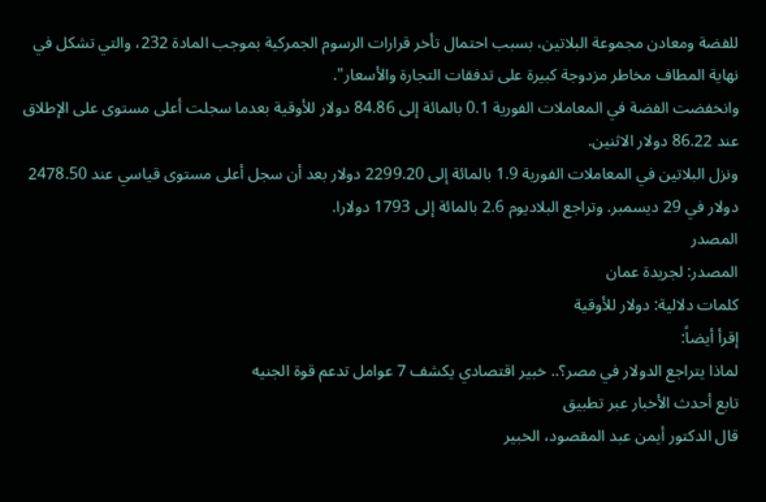للفضة ومعادن مجموعة البلاتين، بسبب احتمال تأخر قرارات الرسوم الجمركية بموجب المادة 232، والتي تشكل في نهاية المطاف مخاطر مزدوجة كبيرة على تدفقات التجارة والأسعار".
وانخفضت الفضة في المعاملات الفورية 0.1 بالمائة إلى 84.86 دولار للأوقية بعدما سجلت أعلى مستوى على الإطلاق عند 86.22 دولار الاثنين.
ونزل البلاتين في المعاملات الفورية 1.9 بالمائة إلى 2299.20 دولار بعد أن سجل أعلى مستوى قياسي عند 2478.50 دولار في 29 ديسمبر. وتراجع البلاديوم 2.6 بالمائة إلى 1793 دولارا.
المصدر
المصدر: لجريدة عمان
كلمات دلالية: دولار للأوقیة
إقرأ أيضاً:
لماذا يتراجع الدولار في مصر؟.. خبير اقتصادي يكشف 7 عوامل تدعم قوة الجنيه
تابع أحدث الأخبار عبر تطبيق
قال الدكتور أيمن عبد المقصود، الخبير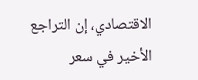الاقتصادي، إن التراجع الأخير في سعر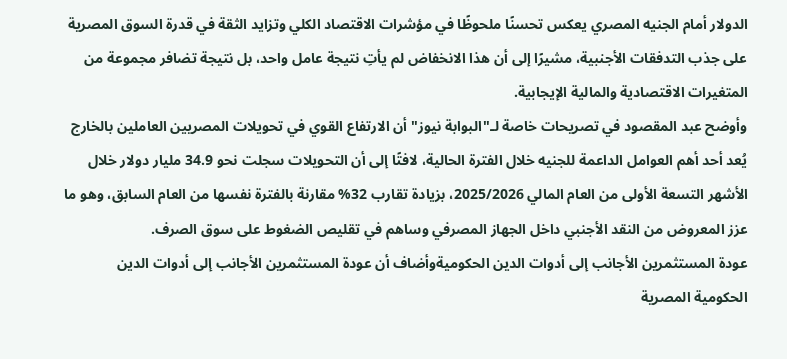الدولار أمام الجنيه المصري يعكس تحسنًا ملحوظًا في مؤشرات الاقتصاد الكلي وتزايد الثقة في قدرة السوق المصرية على جذب التدفقات الأجنبية، مشيرًا إلى أن هذا الانخفاض لم يأتِ نتيجة عامل واحد، بل نتيجة تضافر مجموعة من المتغيرات الاقتصادية والمالية الإيجابية.
وأوضح عبد المقصود في تصريحات خاصة لـ"البوابة نيوز" أن الارتفاع القوي في تحويلات المصريين العاملين بالخارج يُعد أحد أهم العوامل الداعمة للجنيه خلال الفترة الحالية، لافتًا إلى أن التحويلات سجلت نحو 34.9 مليار دولار خلال الأشهر التسعة الأولى من العام المالي 2025/2026، بزيادة تقارب 32% مقارنة بالفترة نفسها من العام السابق، وهو ما عزز المعروض من النقد الأجنبي داخل الجهاز المصرفي وساهم في تقليص الضغوط على سوق الصرف.
عودة المستثمرين الأجانب إلى أدوات الدين الحكوميةوأضاف أن عودة المستثمرين الأجانب إلى أدوات الدين الحكومية المصرية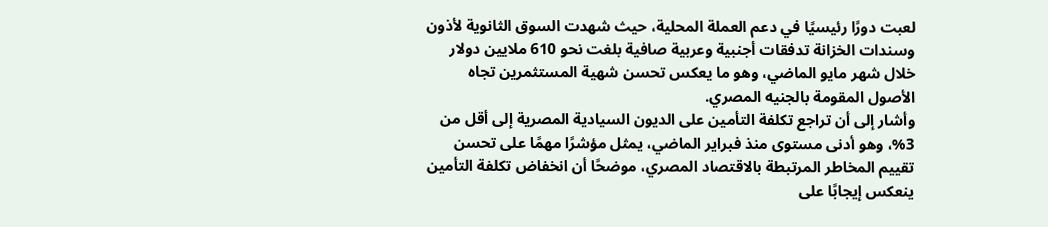لعبت دورًا رئيسيًا في دعم العملة المحلية، حيث شهدت السوق الثانوية لأذون وسندات الخزانة تدفقات أجنبية وعربية صافية بلغت نحو 610 ملايين دولار خلال شهر مايو الماضي، وهو ما يعكس تحسن شهية المستثمرين تجاه الأصول المقومة بالجنيه المصري.
وأشار إلى أن تراجع تكلفة التأمين على الديون السيادية المصرية إلى أقل من 3%، وهو أدنى مستوى منذ فبراير الماضي، يمثل مؤشرًا مهمًا على تحسن تقييم المخاطر المرتبطة بالاقتصاد المصري، موضحًا أن انخفاض تكلفة التأمين ينعكس إيجابًا على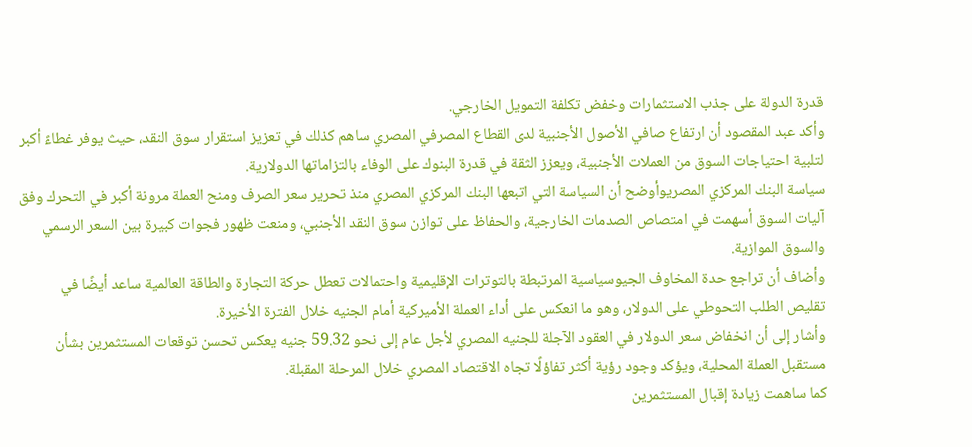قدرة الدولة على جذب الاستثمارات وخفض تكلفة التمويل الخارجي.
وأكد عبد المقصود أن ارتفاع صافي الأصول الأجنبية لدى القطاع المصرفي المصري ساهم كذلك في تعزيز استقرار سوق النقد، حيث يوفر غطاءً أكبر لتلبية احتياجات السوق من العملات الأجنبية، ويعزز الثقة في قدرة البنوك على الوفاء بالتزاماتها الدولارية.
سياسة البنك المركزي المصريوأوضح أن السياسة التي اتبعها البنك المركزي المصري منذ تحرير سعر الصرف ومنح العملة مرونة أكبر في التحرك وفق آليات السوق أسهمت في امتصاص الصدمات الخارجية، والحفاظ على توازن سوق النقد الأجنبي، ومنعت ظهور فجوات كبيرة بين السعر الرسمي والسوق الموازية.
وأضاف أن تراجع حدة المخاوف الجيوسياسية المرتبطة بالتوترات الإقليمية واحتمالات تعطل حركة التجارة والطاقة العالمية ساعد أيضًا في تقليص الطلب التحوطي على الدولار، وهو ما انعكس على أداء العملة الأميركية أمام الجنيه خلال الفترة الأخيرة.
وأشار إلى أن انخفاض سعر الدولار في العقود الآجلة للجنيه المصري لأجل عام إلى نحو 59.32 جنيه يعكس تحسن توقعات المستثمرين بشأن مستقبل العملة المحلية، ويؤكد وجود رؤية أكثر تفاؤلًا تجاه الاقتصاد المصري خلال المرحلة المقبلة.
كما ساهمت زيادة إقبال المستثمرين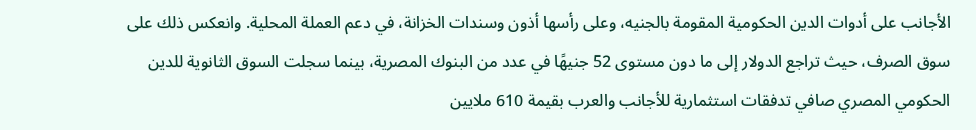الأجانب على أدوات الدين الحكومية المقومة بالجنيه، وعلى رأسها أذون وسندات الخزانة، في دعم العملة المحلية. وانعكس ذلك على سوق الصرف، حيث تراجع الدولار إلى ما دون مستوى 52 جنيهًا في عدد من البنوك المصرية، بينما سجلت السوق الثانوية للدين الحكومي المصري صافي تدفقات استثمارية للأجانب والعرب بقيمة 610 ملايين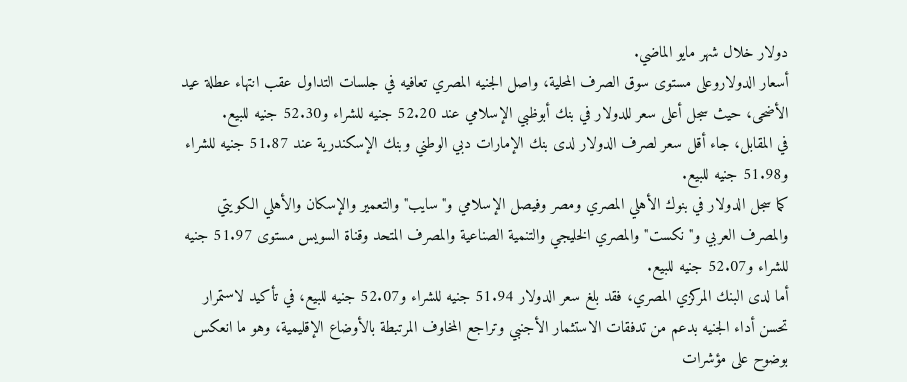دولار خلال شهر مايو الماضي.
أسعار الدولاروعلى مستوى سوق الصرف المحلية، واصل الجنيه المصري تعافيه في جلسات التداول عقب انتهاء عطلة عيد الأضحى، حيث سجل أعلى سعر للدولار في بنك أبوظبي الإسلامي عند 52.20 جنيه للشراء و52.30 جنيه للبيع.
في المقابل، جاء أقل سعر لصرف الدولار لدى بنك الإمارات دبي الوطني وبنك الإسكندرية عند 51.87 جنيه للشراء و51.98 جنيه للبيع.
كما سجل الدولار في بنوك الأهلي المصري ومصر وفيصل الإسلامي و"سايب" والتعمير والإسكان والأهلي الكويتي والمصرف العربي و"نكست" والمصري الخليجي والتنمية الصناعية والمصرف المتحد وقناة السويس مستوى 51.97 جنيه للشراء و52.07 جنيه للبيع.
أما لدى البنك المركزي المصري، فقد بلغ سعر الدولار 51.94 جنيه للشراء و52.07 جنيه للبيع، في تأكيد لاستمرار تحسن أداء الجنيه بدعم من تدفقات الاستثمار الأجنبي وتراجع المخاوف المرتبطة بالأوضاع الإقليمية، وهو ما انعكس بوضوح على مؤشرات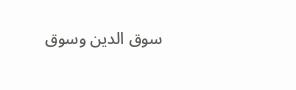سوق الدين وسوق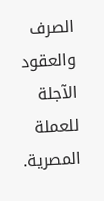الصرف والعقود الآجلة للعملة المصرية.